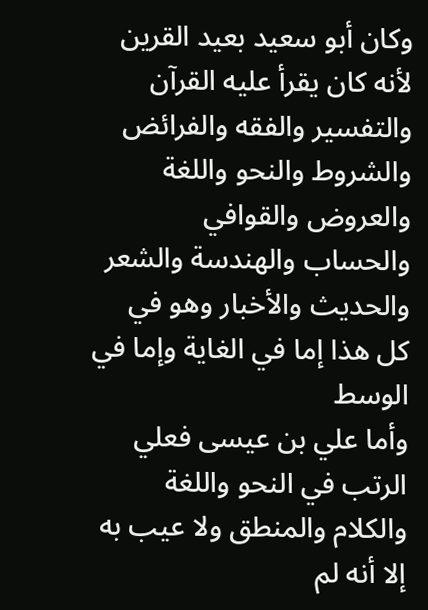وكان أبو سعيد بعيد القرين لأنه كان يقرأ عليه القرآن والتفسير والفقه والفرائض والشروط والنحو واللغة والعروض والقوافي والحساب والهندسة والشعر والحديث والأخبار وهو في كل هذا إما في الغاية وإما في الوسط
وأما علي بن عيسى فعلي الرتب في النحو واللغة والكلام والمنطق ولا عيب به إلا أنه لم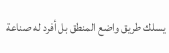يسلك طريق واضع المنطق بل أفرد له صناعة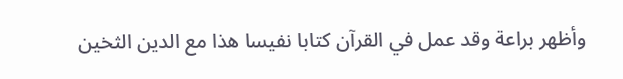وأظهر براعة وقد عمل في القرآن كتابا نفيسا هذا مع الدين الثخين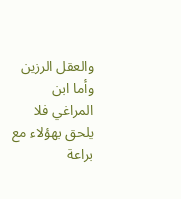والعقل الرزين
وأما ابن المراغي فلا يلحق بهؤلاء مع براعة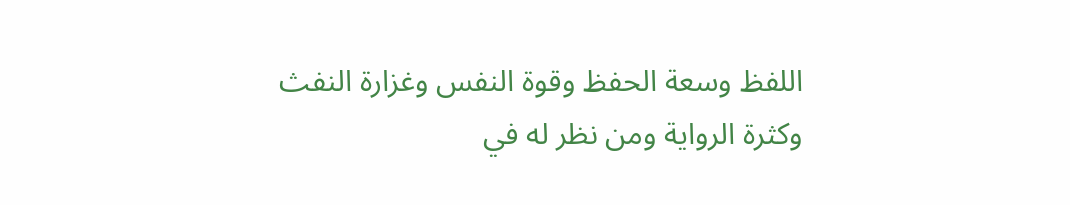اللفظ وسعة الحفظ وقوة النفس وغزارة النفث وكثرة الرواية ومن نظر له في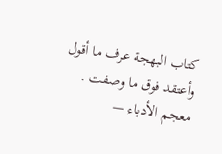كتاب البهجة عرف ما أقول وأعتقد فوق ما وصفت .
معجم الأدباء —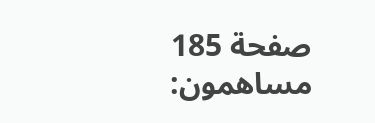صفحة 185
مساهمون: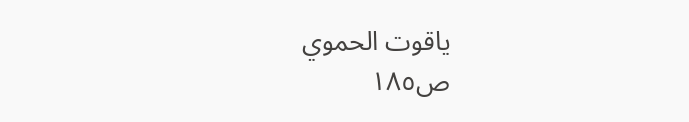ياقوت الحموي
ص١٨٥